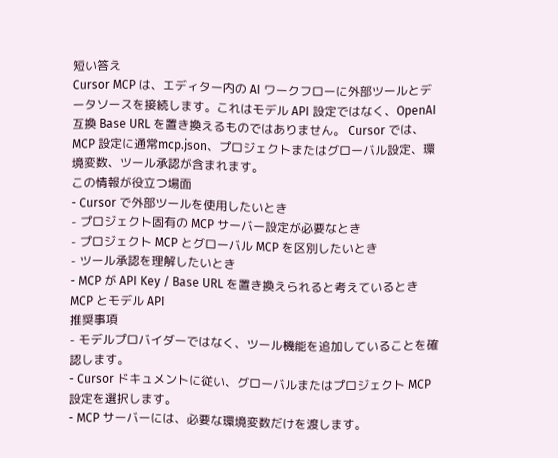短い答え
Cursor MCP は、エディター内の AI ワークフローに外部ツールとデータソースを接続します。これはモデル API 設定ではなく、OpenAI 互換 Base URL を置き換えるものではありません。 Cursor では、MCP 設定に通常mcp.json、プロジェクトまたはグローバル設定、環境変数、ツール承認が含まれます。
この情報が役立つ場面
- Cursor で外部ツールを使用したいとき
- プロジェクト固有の MCP サーバー設定が必要なとき
- プロジェクト MCP とグローバル MCP を区別したいとき
- ツール承認を理解したいとき
- MCP が API Key / Base URL を置き換えられると考えているとき
MCP とモデル API
推奨事項
- モデルプロバイダーではなく、ツール機能を追加していることを確認します。
- Cursor ドキュメントに従い、グローバルまたはプロジェクト MCP 設定を選択します。
- MCP サーバーには、必要な環境変数だけを渡します。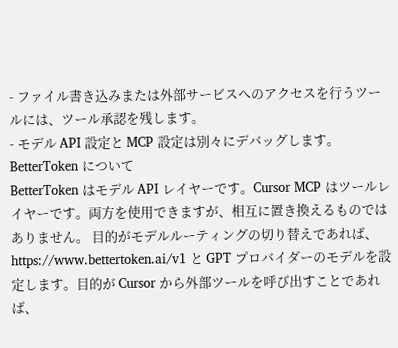- ファイル書き込みまたは外部サービスへのアクセスを行うツールには、ツール承認を残します。
- モデル API 設定と MCP 設定は別々にデバッグします。
BetterToken について
BetterToken はモデル API レイヤーです。Cursor MCP はツールレイヤーです。両方を使用できますが、相互に置き換えるものではありません。 目的がモデルルーティングの切り替えであれば、https://www.bettertoken.ai/v1 と GPT プロバイダーのモデルを設定します。目的が Cursor から外部ツールを呼び出すことであれば、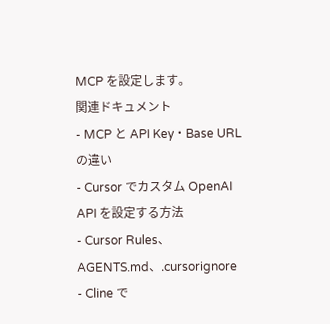MCP を設定します。
関連ドキュメント
- MCP と API Key・Base URL の違い
- Cursor でカスタム OpenAI API を設定する方法
- Cursor Rules、AGENTS.md、.cursorignore
- Cline で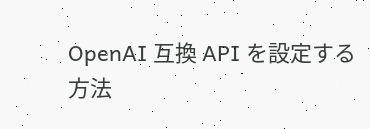OpenAI 互換 API を設定する方法